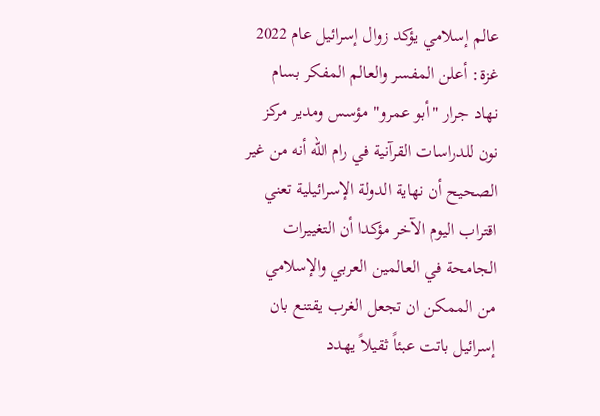عالم إسلامي يؤكد زوال إسرائيل عام 2022
غزة: أعلن المفسر والعالم المفكر بسام نهاد جرار "أبو عمرو" مؤسس ومدير مركز نون للدراسات القرآنية في رام الله أنه من غير الصحيح أن نهاية الدولة الإسرائيلية تعني اقتراب اليوم الآخر مؤكدا أن التغييرات الجامحة في العالمين العربي والإسلامي من الممكن ان تجعل الغرب يقتنع بان إسرائيل باتت عبئاً ثقيلاً يهدد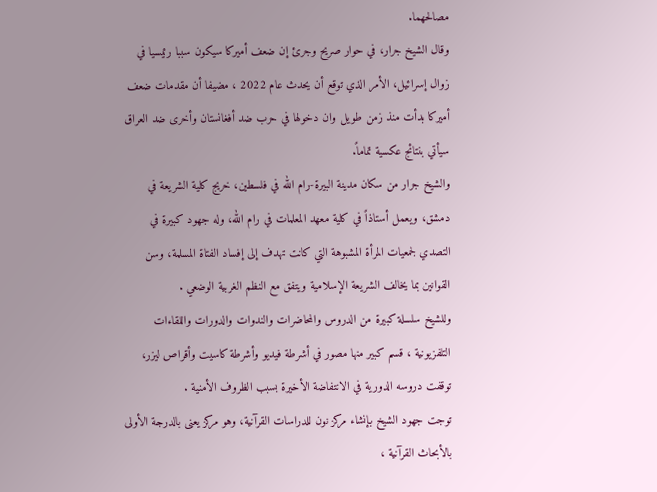مصالحهما.
وقال الشيخ جرار، في حوار صريح وجرئ إن ضعف أميركا سيكون سببا رئيسيا في زوال إسرائيل، الأمر الذي توقع أن يحدث عام 2022 ، مضيفا أن مقدمات ضعف أميركا بدأت منذ زمن طويل وان دخولها في حرب ضد أفغانستان وأخرى ضد العراق سيأتي بنتائج عكسية تماماً.
والشيخ جرار من سكان مدينة البيرة-رام الله في فلسطين، خريج كلية الشريعة في دمشق، ويعمل أستاذاً في كلية معهد المعلمات في رام الله، وله جهود كبيرة في التصدي لجمعيات المرأة المشبوهة التي كانت تهدف إلى إفساد الفتاة المسلمة، وسن القوانين بما يخالف الشريعة الإسلامية ويتفق مع النظم الغربية الوضعي .
وللشيخ سلسلة كبيرة من الدروس والمحاضرات والندوات والدورات واللقاءات التلفزيونية ، قسم كبير منها مصور في أشرطة فيديو وأشرطة كاسيت وأقراص ليزر، توقفت دروسه الدورية في الانتفاضة الأخيرة بسبب الظروف الأمنية .
توجت جهود الشيخ بإنشاء مركز نون للدراسات القرآنية، وهو مركز يعنى بالدرجة الأولى بالأبحاث القرآنية ،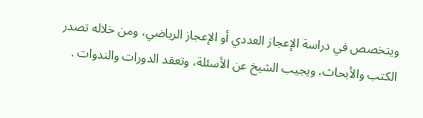ويتخصص في دراسة الإعجاز العددي أو الإعجاز الرياضي، ومن خلاله تصدر الكتب والأبحاث، ويجيب الشيخ عن الأسئلة، وتعقد الدورات والندوات .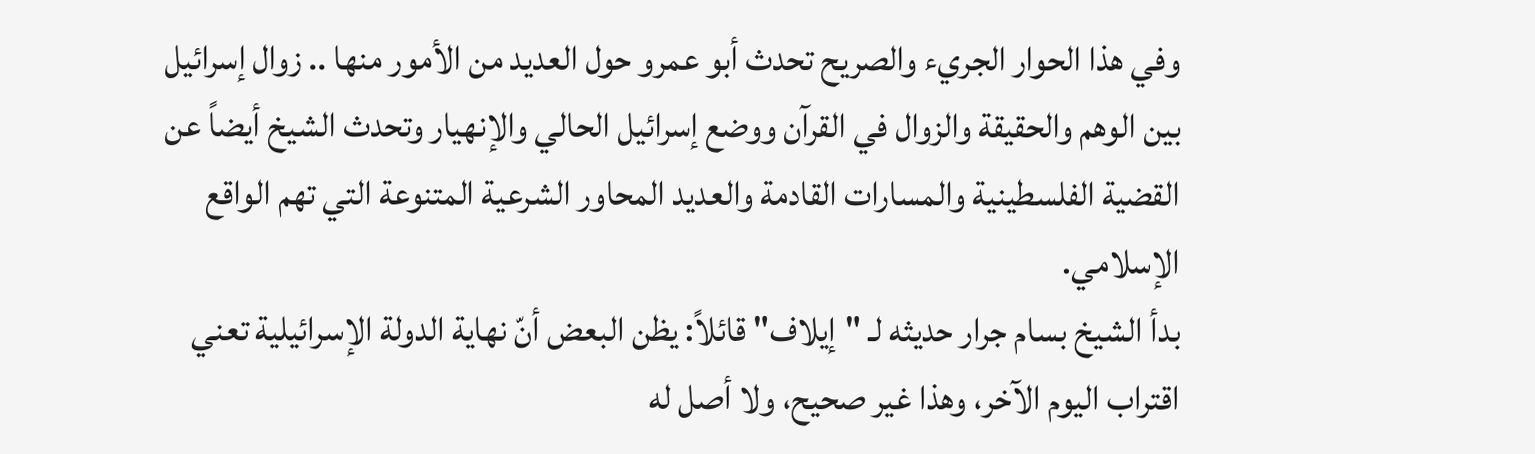وفي هذا الحوار الجريء والصريح تحدث أبو عمرو حول العديد من الأمور منها .. زوال إسرائيل بين الوهم والحقيقة والزوال في القرآن ووضع إسرائيل الحالي والإنهيار وتحدث الشيخ أيضاً عن القضية الفلسطينية والمسارات القادمة والعديد المحاور الشرعية المتنوعة التي تهم الواقع الإسلامي.
بدأ الشيخ بسام جرار حديثه لـ "إيلاف" قائلاً: يظن البعض أنّ نهاية الدولة الإسرائيلية تعني اقتراب اليوم الآخر، وهذا غير صحيح، ولا أصل له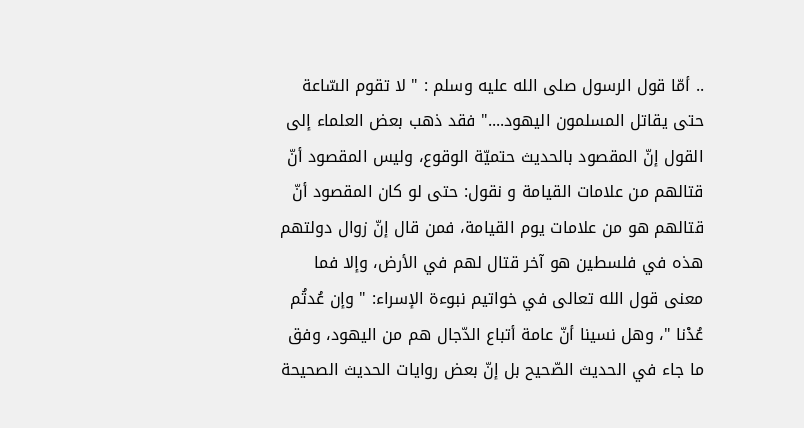.. أمّا قول الرسول صلى الله عليه وسلم : " لا تقوم السّاعة حتى يقاتل المسلمون اليهود...." فقد ذهب بعض العلماء إلى القول إنّ المقصود بالحديث حتميّة الوقوع، وليس المقصود أنّ قتالهم من علامات القيامة و نقول: حتى لو كان المقصود أنّ قتالهم هو من علامات يوم القيامة، فمن قال إنّ زوال دولتهم هذه في فلسطين هو آخر قتال لهم في الأرض، وإلا فما معنى قول الله تعالى في خواتيم نبوءة الإسراء: " وإن عُدتُم عُدْنا "، وهل نسينا أنّ عامة أتباع الدّجال هم من اليهود، وفق ما جاء في الحديث الصّحيح بل إنّ بعض روايات الحديث الصحيحة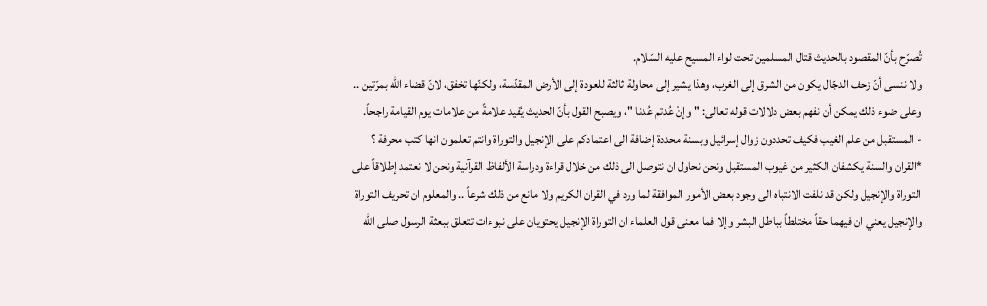تُصرّح بأنّ المقصود بالحديث قتال المسلمين تحت لواء المسيح عليه السّلام.
ولا ننسى أنّ زحف الدجّال يكون من الشرق إلى الغرب، وهذا يشير إلى محاولة ثالثة للعودة إلى الأرض المقدّسة، ولكنّها تخفق، لانّ قضاء الله بمرّتين .. وعلى ضوء ذلك يمكن أن نفهم بعض دلالات قوله تعالى: " وإنْ عُدتم عُدنا "، ويصبح القول بأنّ الحديث يُفيد علامةً من علامات يوم القيامة راجحاً.
- المستقبل من علم الغيب فكيف تحددون زوال إسرائيل وبسنة محددة إضافة الى اعتمادكم على الإنجيل والتوراة وانتم تعلمون انها كتب محرفة ؟
*القران والسنة يكشفان الكثير من غيوب المستقبل ونحن نحاول ان نتوصل الى ذلك من خلال قراءة ودراسة الألفاظ القرآنية ونحن لا نعتمد إطلاقاً على التوراة والإنجيل ولكن قد نلفت الانتباه الى وجود بعض الأمور الموافقة لما ورد في القران الكريم ولا مانع من ذلك شرعاً .. والمعلوم ان تحريف التوراة والإنجيل يعني ان فيهما حقاً مختلطاً بباطل البشر وإلا فما معنى قول العلماء ان التوراة الإنجيل يحتويان على نبوءات تتعلق ببعثة الرسول صلى الله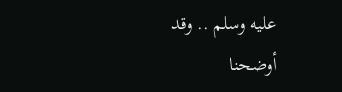عليه وسلم .. وقد أوضحنا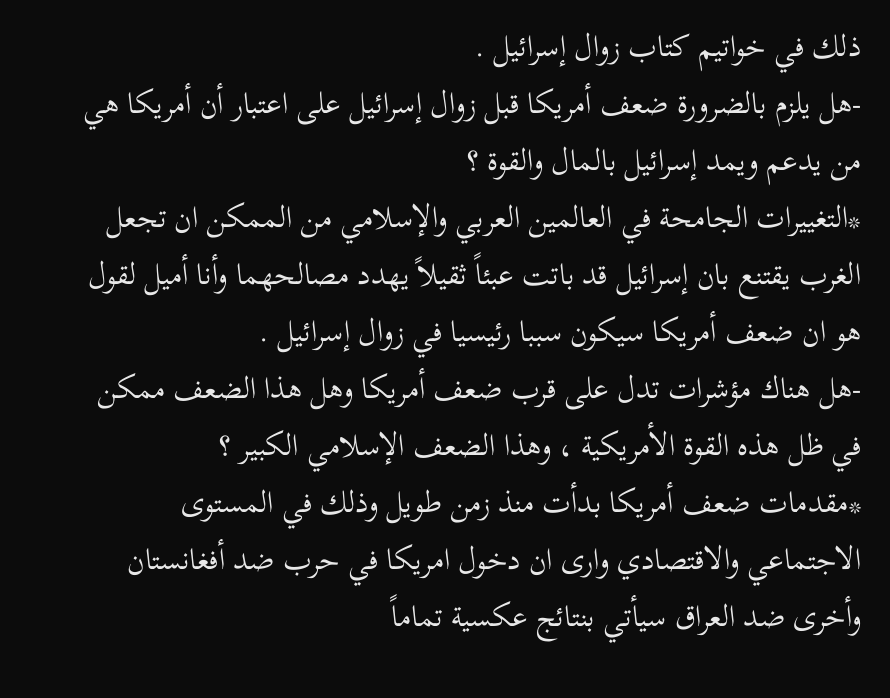ذلك في خواتيم كتاب زوال إسرائيل .
-هل يلزم بالضرورة ضعف أمريكا قبل زوال إسرائيل على اعتبار أن أمريكا هي من يدعم ويمد إسرائيل بالمال والقوة ؟
*التغييرات الجامحة في العالمين العربي والإسلامي من الممكن ان تجعل الغرب يقتنع بان إسرائيل قد باتت عبئاً ثقيلاً يهدد مصالحهما وأنا أميل لقول هو ان ضعف أمريكا سيكون سببا رئيسيا في زوال إسرائيل .
-هل هناك مؤشرات تدل على قرب ضعف أمريكا وهل هذا الضعف ممكن في ظل هذه القوة الأمريكية ، وهذا الضعف الإسلامي الكبير ؟
*مقدمات ضعف أمريكا بدأت منذ زمن طويل وذلك في المستوى الاجتماعي والاقتصادي وارى ان دخول امريكا في حرب ضد أفغانستان وأخرى ضد العراق سيأتي بنتائج عكسية تماماً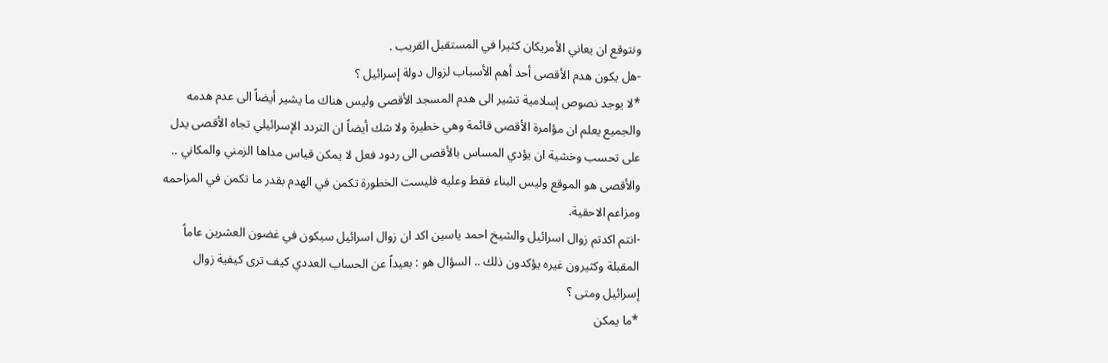ونتوقع ان يعاني الأمريكان كثيرا في المستقبل القريب .
-هل يكون هدم الأقصى أحد أهم الأسباب لزوال دولة إسرائيل ؟
*لا يوجد نصوص إسلامية تشير الى هدم المسجد الأقصى وليس هناك ما يشير أيضاً الى عدم هدمه والجميع يعلم ان مؤامرة الأقصى قائمة وهي خطيرة ولا شك أيضاً ان التردد الإسرائيلي تجاه الأقصى يدل على تحسب وخشية ان يؤدي المساس بالأقصى الى ردود فعل لا يمكن قياس مداها الزمني والمكاني .. والأقصى هو الموقع وليس البناء فقط وعليه فليست الخطورة تكمن في الهدم بقدر ما تكمن في المزاحمه ومزاعم الاحقية.
-انتم اكدتم زوال اسرائيل والشيخ احمد ياسين اكد ان زوال اسرائيل سيكون في غضون العشرين عاماً المقبلة وكثيرون غيره يؤكدون ذلك .. السؤال هو : بعيداً عن الحساب العددي كيف ترى كيفية زوال إسرائيل ومتى ؟
*ما يمكن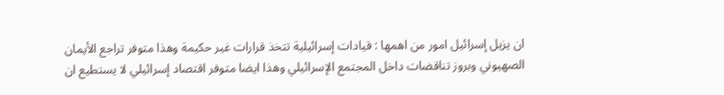ان يزيل إسرائيل امور من اهمها : قيادات إسرائيلية تتخذ قرارات غير حكيمة وهذا متوفر تراجع الأيمان الصهيوني وبروز تناقضات داخل المجتمع الإسرائيلي وهذا ايضا متوفر اقتصاد إسرائيلي لا يستطيع ان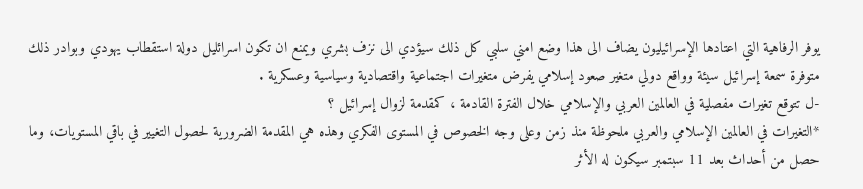يوفر الرفاهية التي اعتادها الإسرائيليون يضاف الى هذا وضع امني سلبي كل ذلك سيؤدي الى نزف بشري ويمنع ان تكون اسرائليل دولة استقطاب يهودي وبوادر ذلك متوفرة سمعة إسرائيل سيئة وواقع دولي متغير صعود إسلامي يفرض متغيرات اجتماعية واقتصادية وسياسية وعسكرية .
-ل تتوقع تغيرات مفصلية في العالمين العربي والإسلامي خلال الفترة القادمة ، كمقدمة لزوال إسرائيل ؟
*التغيرات في العالمين الإسلامي والعربي ملحوظة منذ زمن وعلى وجه الخصوص في المستوى الفكري وهذه هي المقدمة الضرورية لحصول التغيير في باقي المستويات، وما حصل من أحداث بعد 11 سبتمبر سيكون له الأثر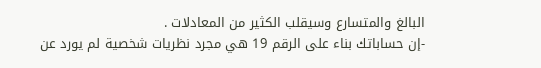البالغ والمتسارع وسيقلب الكثير من المعادلات .
-إن حساباتك بناء على الرقم 19 هي مجرد نظريات شخصية لم يورد عن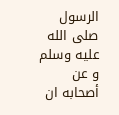الرسول صلى الله عليه وسلم و عن أصحابه ان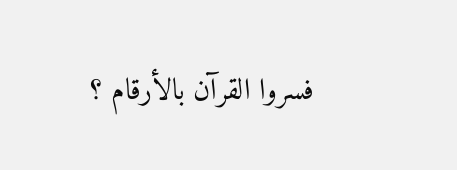فسروا القرآن بالأرقام ؟